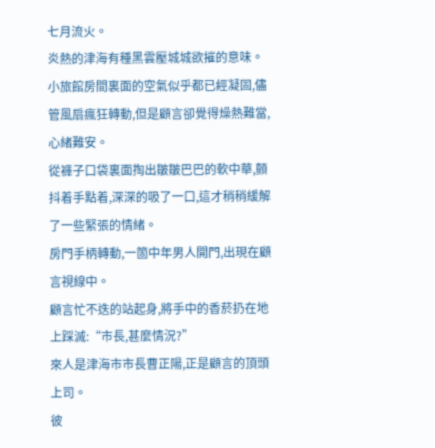七月流火。
炎熱的津海有種黑雲壓城城欲摧的意味。
小旅館房間裏面的空氣似乎都已經凝固,儘管風扇瘋狂轉動,但是顧言卻覺得燥熱難當,心緒難安。
從褲子口袋裏面掏出皺皺巴巴的軟中華,顫抖着手點着,深深的吸了一口,這才稍稍緩解了一些緊張的情緒。
房門手柄轉動,一箇中年男人開門,出現在顧言視線中。
顧言忙不迭的站起身,將手中的香菸扔在地上踩滅:“市長,甚麼情況?”
來人是津海市市長曹正陽,正是顧言的頂頭上司。
彼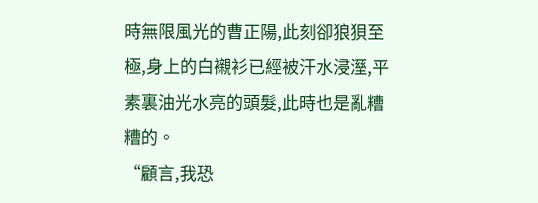時無限風光的曹正陽,此刻卻狼狽至極,身上的白襯衫已經被汗水浸溼,平素裏油光水亮的頭髮,此時也是亂糟糟的。
“顧言,我恐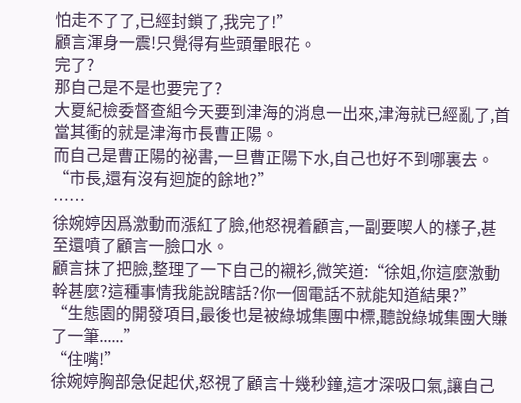怕走不了了,已經封鎖了,我完了!”
顧言渾身一震!只覺得有些頭暈眼花。
完了?
那自己是不是也要完了?
大夏紀檢委督查組今天要到津海的消息一出來,津海就已經亂了,首當其衝的就是津海市長曹正陽。
而自己是曹正陽的祕書,一旦曹正陽下水,自己也好不到哪裏去。
“市長,還有沒有迴旋的餘地?”
……
徐婉婷因爲激動而漲紅了臉,他怒視着顧言,一副要喫人的樣子,甚至還噴了顧言一臉口水。
顧言抹了把臉,整理了一下自己的襯衫,微笑道:“徐姐,你這麼激動幹甚麼?這種事情我能說瞎話?你一個電話不就能知道結果?”
“生態園的開發項目,最後也是被綠城集團中標,聽說綠城集團大賺了一筆......”
“住嘴!”
徐婉婷胸部急促起伏,怒視了顧言十幾秒鐘,這才深吸口氣,讓自己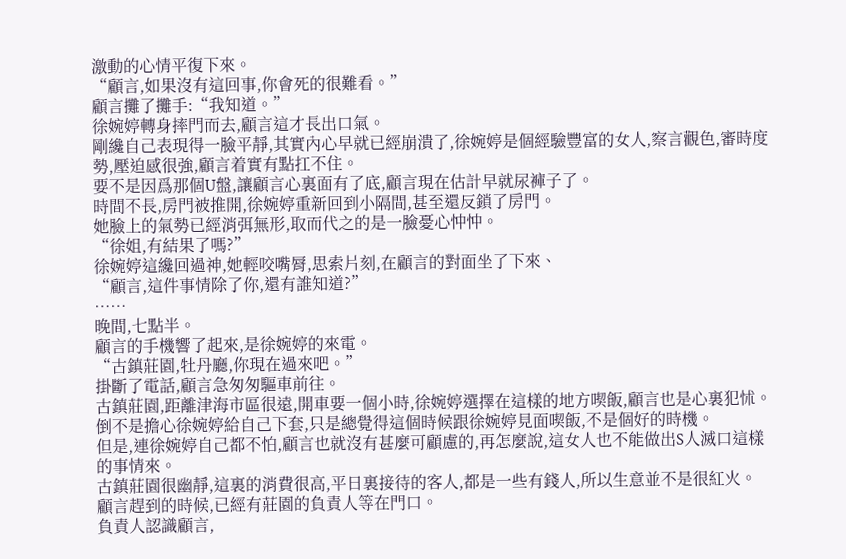激動的心情平復下來。
“顧言,如果沒有這回事,你會死的很難看。”
顧言攤了攤手:“我知道。”
徐婉婷轉身摔門而去,顧言這才長出口氣。
剛纔自己表現得一臉平靜,其實內心早就已經崩潰了,徐婉婷是個經驗豐富的女人,察言觀色,審時度勢,壓迫感很強,顧言着實有點扛不住。
要不是因爲那個U盤,讓顧言心裏面有了底,顧言現在估計早就尿褲子了。
時間不長,房門被推開,徐婉婷重新回到小隔間,甚至還反鎖了房門。
她臉上的氣勢已經消弭無形,取而代之的是一臉憂心忡忡。
“徐姐,有結果了嗎?”
徐婉婷這纔回過神,她輕咬嘴脣,思索片刻,在顧言的對面坐了下來、
“顧言,這件事情除了你,還有誰知道?”
……
晚間,七點半。
顧言的手機響了起來,是徐婉婷的來電。
“古鎮莊園,牡丹廳,你現在過來吧。”
掛斷了電話,顧言急匆匆驅車前往。
古鎮莊園,距離津海市區很遠,開車要一個小時,徐婉婷選擇在這樣的地方喫飯,顧言也是心裏犯怵。
倒不是擔心徐婉婷給自己下套,只是總覺得這個時候跟徐婉婷見面喫飯,不是個好的時機。
但是,連徐婉婷自己都不怕,顧言也就沒有甚麼可顧慮的,再怎麼說,這女人也不能做出S人滅口這樣的事情來。
古鎮莊園很幽靜,這裏的消費很高,平日裏接待的客人,都是一些有錢人,所以生意並不是很紅火。
顧言趕到的時候,已經有莊園的負責人等在門口。
負責人認識顧言,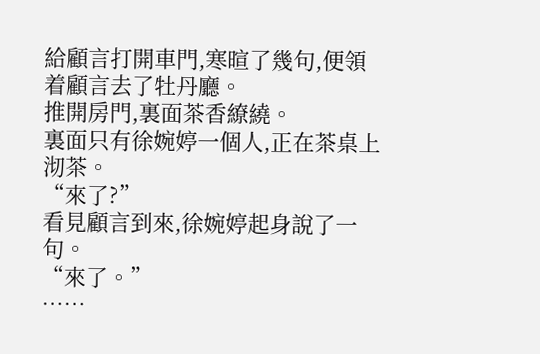給顧言打開車門,寒暄了幾句,便領着顧言去了牡丹廳。
推開房門,裏面茶香繚繞。
裏面只有徐婉婷一個人,正在茶桌上沏茶。
“來了?”
看見顧言到來,徐婉婷起身說了一句。
“來了。”
……